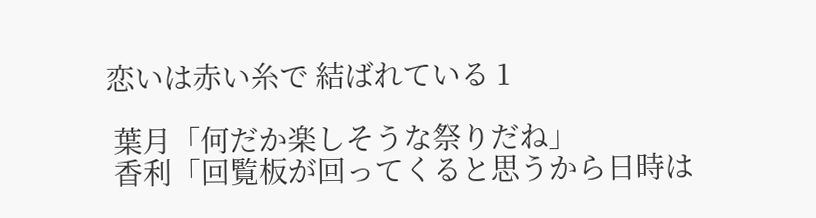恋いは赤い糸で 結ばれている 1

 葉月「何だか楽しそうな祭りだね」
 香利「回覧板が回ってくると思うから日時は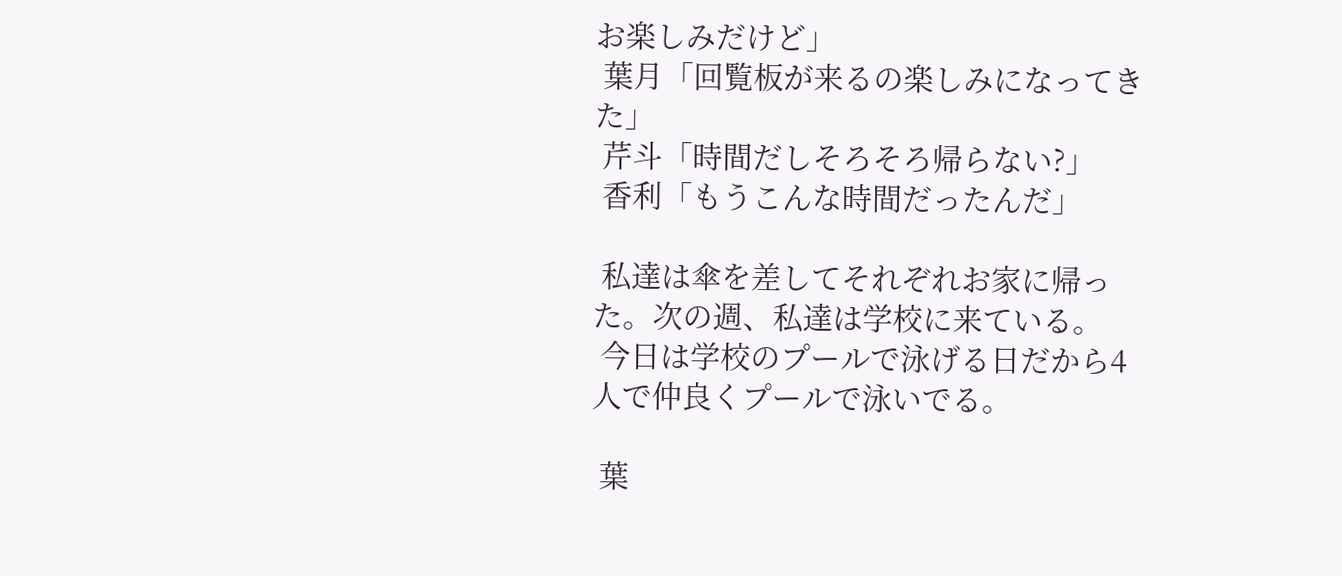お楽しみだけど」
 葉月「回覧板が来るの楽しみになってきた」
 芹斗「時間だしそろそろ帰らない?」
 香利「もうこんな時間だったんだ」

 私達は傘を差してそれぞれお家に帰った。次の週、私達は学校に来ている。
 今日は学校のプールで泳げる日だから4人で仲良くプールで泳いでる。

 葉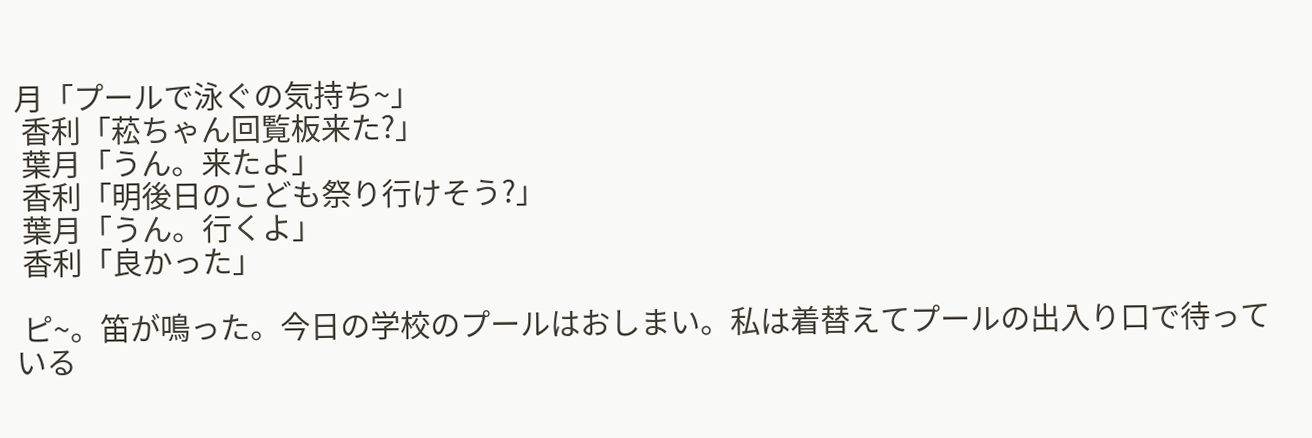月「プールで泳ぐの気持ち~」
 香利「菘ちゃん回覧板来た?」
 葉月「うん。来たよ」
 香利「明後日のこども祭り行けそう?」
 葉月「うん。行くよ」
 香利「良かった」

 ピ~。笛が鳴った。今日の学校のプールはおしまい。私は着替えてプールの出入り口で待っている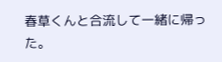春草くんと合流して一緒に帰った。